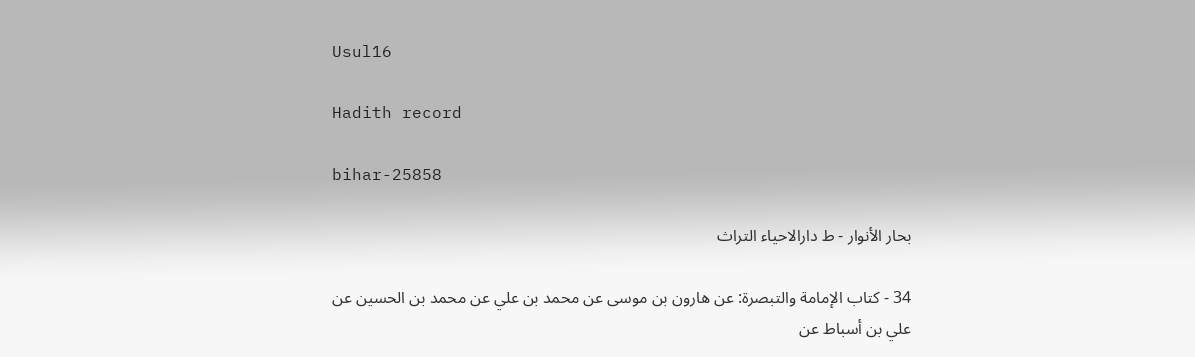Usul16

Hadith record

bihar-25858

بحار الأنوار - ط دارالاحياء التراث

34 - كتاب الإمامة والتبصرة: عن هارون بن موسى عن محمد بن علي عن محمد بن الحسين عن علي بن أسباط عن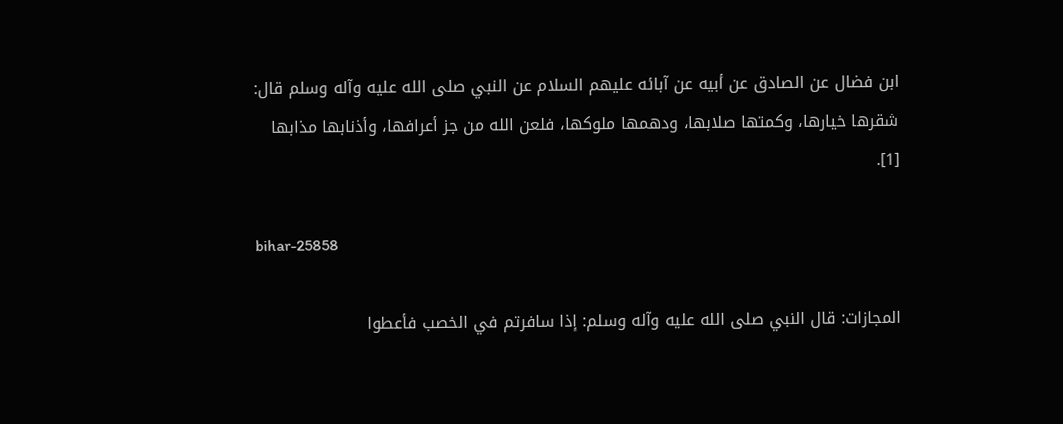ابن فضال عن الصادق عن أبيه عن آبائه عليهم السلام عن النبي صلى الله عليه وآله وسلم قال: شقرها خيارها، وكمتها صلابها، ودهمها ملوكها، فلعن الله من جز أعرافها، وأذنابها مذابها [1].

bihar-25858

المجازات: قال النبي صلى الله عليه وآله وسلم: إذا سافرتم في الخصب فأعطوا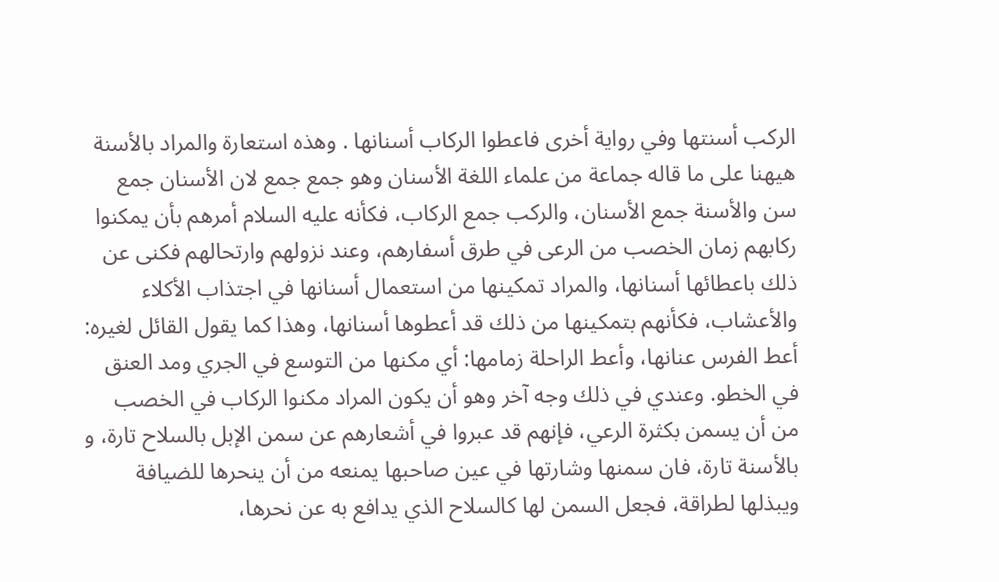الركب أسنتها وفي رواية أخرى فاعطوا الركاب أسنانها . وهذه استعارة والمراد بالأسنة هيهنا على ما قاله جماعة من علماء اللغة الأسنان وهو جمع جمع لان الأسنان جمع سن والأسنة جمع الأسنان، والركب جمع الركاب، فكأنه عليه السلام أمرهم بأن يمكنوا ركابهم زمان الخصب من الرعى في طرق أسفارهم، وعند نزولهم وارتحالهم فكنى عن ذلك باعطائها أسنانها، والمراد تمكينها من استعمال أسنانها في اجتذاب الأكلاء والأعشاب، فكأنهم بتمكينها من ذلك قد أعطوها أسنانها، وهذا كما يقول القائل لغيره: أعط الفرس عنانها، وأعط الراحلة زمامها: أي مكنها من التوسع في الجري ومد العنق في الخطو. وعندي في ذلك وجه آخر وهو أن يكون المراد مكنوا الركاب في الخصب من أن يسمن بكثرة الرعي، فإنهم قد عبروا في أشعارهم عن سمن الإبل بالسلاح تارة، و بالأسنة تارة، فان سمنها وشارتها في عين صاحبها يمنعه من أن ينحرها للضيافة ويبذلها لطراقة، فجعل السمن لها كالسلاح الذي يدافع به عن نحرها،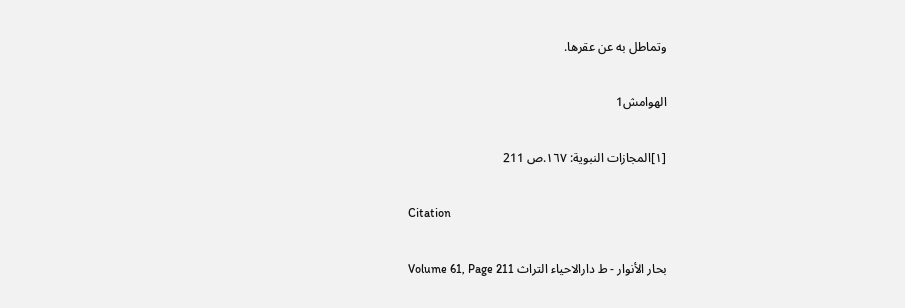وتماطل به عن عقرها.

الهوامش1

[١]المجازات النبوية: ١٦٧.ص 211

Citation

بحار الأنوار - ط دارالاحياء التراث Volume 61, Page 211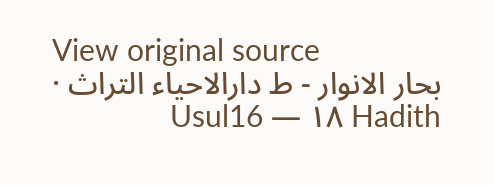View original source
بحار الانوار - ط دارالاحیاء التراث · Hadith ١٨ — Usul16